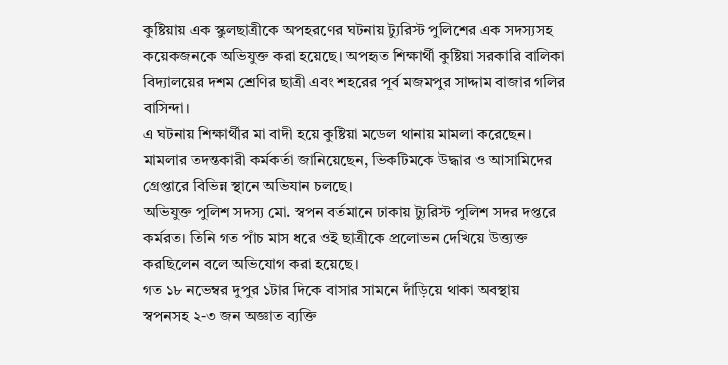কুষ্টিয়ায় এক স্কুলছাত্রীকে অপহরণের ঘটনায় ট্যুরিস্ট পুলিশের এক সদস্যসহ কয়েকজনকে অভিযুক্ত করা হয়েছে। অপহৃত শিক্ষার্থী কুষ্টিয়া সরকারি বালিকা বিদ্যালয়ের দশম শ্রেণির ছাত্রী এবং শহরের পূর্ব মজমপুর সাদ্দাম বাজার গলির বাসিন্দা।
এ ঘটনায় শিক্ষার্থীর মা বাদী হয়ে কুষ্টিয়া মডেল থানায় মামলা করেছেন। মামলার তদন্তকারী কর্মকর্তা জানিয়েছেন, ভিকটিমকে উদ্ধার ও আসামিদের গ্রেপ্তারে বিভিন্ন স্থানে অভিযান চলছে।
অভিযুক্ত পুলিশ সদস্য মো. স্বপন বর্তমানে ঢাকায় ট্যুরিস্ট পুলিশ সদর দপ্তরে কর্মরত। তিনি গত পাঁচ মাস ধরে ওই ছাত্রীকে প্রলোভন দেখিয়ে উত্ত্যক্ত করছিলেন বলে অভিযোগ করা হয়েছে।
গত ১৮ নভেম্বর দুপুর ১টার দিকে বাসার সামনে দাঁড়িয়ে থাকা অবস্থায় স্বপনসহ ২-৩ জন অজ্ঞাত ব্যক্তি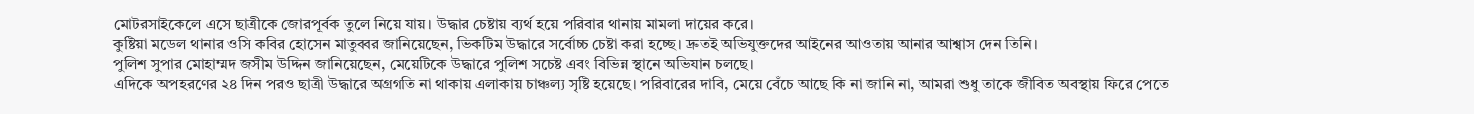মোটরসাইকেলে এসে ছাত্রীকে জোরপূর্বক তুলে নিয়ে যায়। উদ্ধার চেষ্টায় ব্যর্থ হয়ে পরিবার থানায় মামলা দায়ের করে।
কুষ্টিয়া মডেল থানার ওসি কবির হোসেন মাতুব্বর জানিয়েছেন, ভিকটিম উদ্ধারে সর্বোচ্চ চেষ্টা করা হচ্ছে। দ্রুতই অভিযুক্তদের আইনের আওতায় আনার আশ্বাস দেন তিনি।
পুলিশ সুপার মোহাম্মদ জসীম উদ্দিন জানিয়েছেন, মেয়েটিকে উদ্ধারে পুলিশ সচেষ্ট এবং বিভিন্ন স্থানে অভিযান চলছে।
এদিকে অপহরণের ২৪ দিন পরও ছাত্রী উদ্ধারে অগ্রগতি না থাকায় এলাকায় চাঞ্চল্য সৃষ্টি হয়েছে। পরিবারের দাবি, মেয়ে বেঁচে আছে কি না জানি না, আমরা শুধু তাকে জীবিত অবস্থায় ফিরে পেতে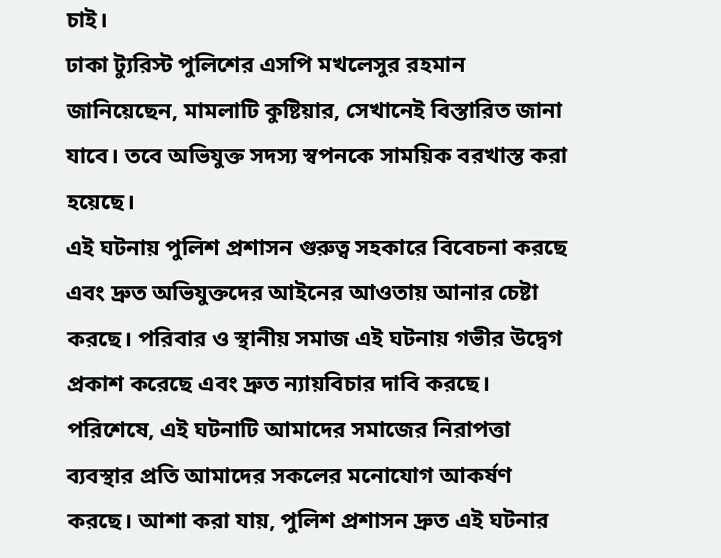চাই।
ঢাকা ট্যুরিস্ট পুলিশের এসপি মখলেসুর রহমান জানিয়েছেন, মামলাটি কুষ্টিয়ার, সেখানেই বিস্তারিত জানা যাবে। তবে অভিযুক্ত সদস্য স্বপনকে সাময়িক বরখাস্ত করা হয়েছে।
এই ঘটনায় পুলিশ প্রশাসন গুরুত্ব সহকারে বিবেচনা করছে এবং দ্রুত অভিযুক্তদের আইনের আওতায় আনার চেষ্টা করছে। পরিবার ও স্থানীয় সমাজ এই ঘটনায় গভীর উদ্বেগ প্রকাশ করেছে এবং দ্রুত ন্যায়বিচার দাবি করছে।
পরিশেষে, এই ঘটনাটি আমাদের সমাজের নিরাপত্তা ব্যবস্থার প্রতি আমাদের সকলের মনোযোগ আকর্ষণ করছে। আশা করা যায়, পুলিশ প্রশাসন দ্রুত এই ঘটনার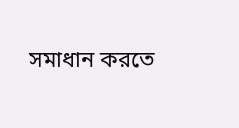সমাধান করতে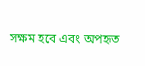সক্ষম হবে এবং অপহৃত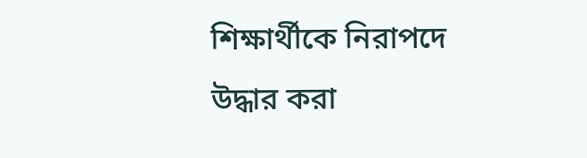শিক্ষার্থীকে নিরাপদে উদ্ধার করা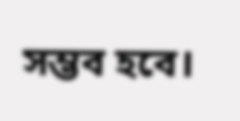সম্ভব হবে।